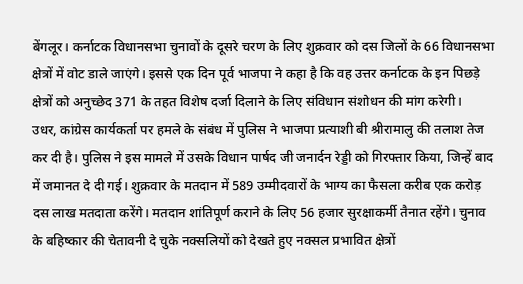बेंगलूर। कर्नाटक विधानसभा चुनावों के दूसरे चरण के लिए शुक्रवार को दस जिलों के 66 विधानसभा क्षेत्रों में वोट डाले जाएंगे। इससे एक दिन पूर्व भाजपा ने कहा है कि वह उत्तर कर्नाटक के इन पिछड़े क्षेत्रों को अनुच्छेद 371 के तहत विशेष दर्जा दिलाने के लिए संविधान संशोधन की मांग करेगी।
उधर, कांग्रेस कार्यकर्ता पर हमले के संबंध में पुलिस ने भाजपा प्रत्याशी बी श्रीरामालु की तलाश तेज कर दी है। पुलिस ने इस मामले में उसके विधान पार्षद जी जनार्दन रेड्डी को गिरफ्तार किया, जिन्हें बाद में जमानत दे दी गई। शुक्रवार के मतदान में 589 उम्मीदवारों के भाग्य का फैसला करीब एक करोड़ दस लाख मतदाता करेंगे। मतदान शांतिपूर्ण कराने के लिए 56 हजार सुरक्षाकर्मी तैनात रहेंगे। चुनाव के बहिष्कार की चेतावनी दे चुके नक्सलियों को देखते हुए नक्सल प्रभावित क्षेत्रों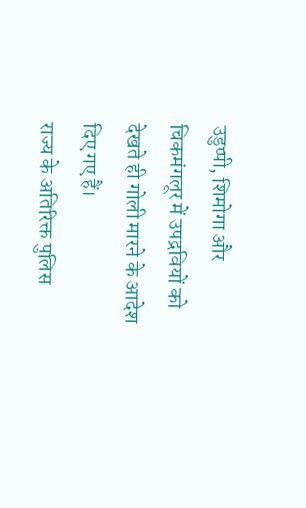उडुप्पी, शिमोगा और चिकमंगलूर में उपद्रवियों को देखते ही गोली मारने के आदेश दिए गए हैं।
राज्य के अतिरिक्त पुलिस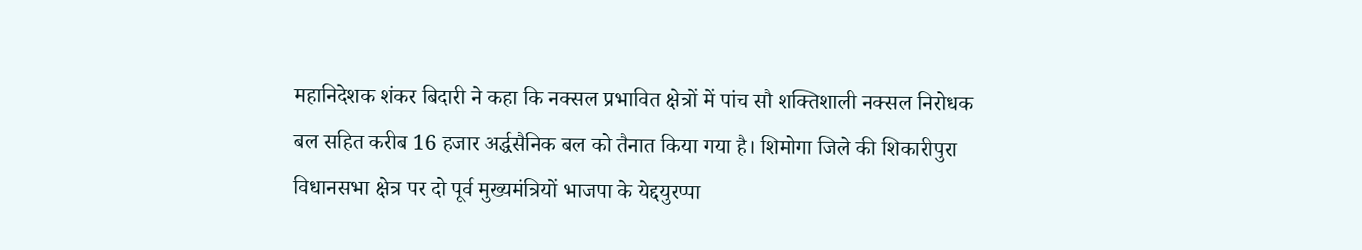महानिदेशक शंकर बिदारी ने कहा कि नक्सल प्रभावित क्षेत्रों में पांच सौ शक्तिशाली नक्सल निरोधक बल सहित करीब 16 हजार अर्द्धसैनिक बल को तैनात किया गया है। शिमोगा जिले की शिकारीपुरा विधानसभा क्षेत्र पर दो पूर्व मुख्यमंत्रियों भाजपा के येद्दयुरप्पा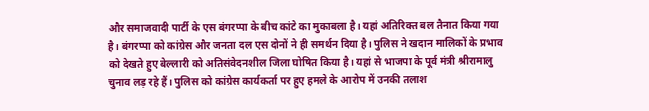और समाजवादी पार्टी के एस बंगरप्पा के बीच कांटे का मुकाबला है। यहां अतिरिक्त बल तैनात किया गया है। बंगरप्पा को कांग्रेस और जनता दल एस दोनों ने ही समर्थन दिया है। पुलिस ने खदान मालिकों के प्रभाव को देखते हुए बेल्लारी को अतिसंवेदनशील जिला घोषित किया है। यहां से भाजपा के पूर्व मंत्री श्रीरामालु चुनाव लड़ रहे हैं। पुलिस को कांग्रेस कार्यकर्ता पर हुए हमले के आरोप में उनकी तलाश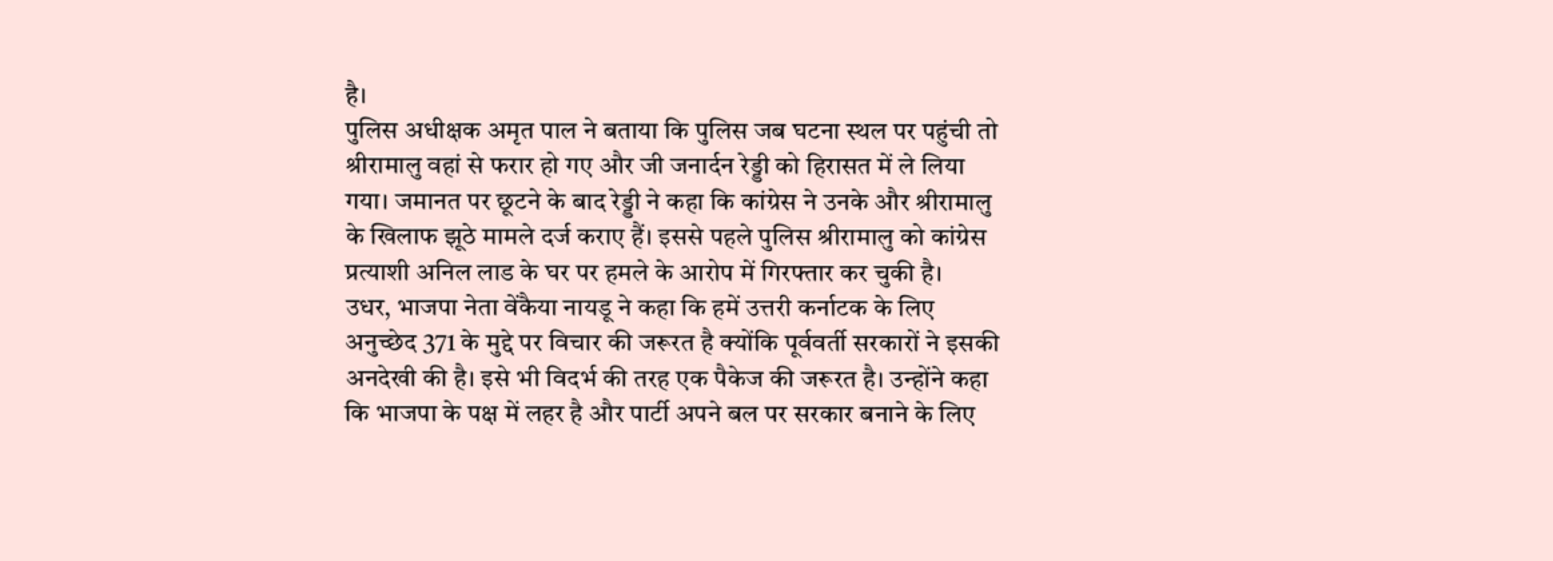है।
पुलिस अधीक्षक अमृत पाल ने बताया कि पुलिस जब घटना स्थल पर पहुंची तो श्रीरामालु वहां से फरार हो गए और जी जनार्दन रेड्डी को हिरासत में ले लिया गया। जमानत पर छूटने के बाद रेड्डी ने कहा कि कांग्रेस ने उनके और श्रीरामालु के खिलाफ झूठे मामले दर्ज कराए हैं। इससे पहले पुलिस श्रीरामालु को कांग्रेस प्रत्याशी अनिल लाड के घर पर हमले के आरोप में गिरफ्तार कर चुकी है।
उधर, भाजपा नेता वेंकैया नायडू ने कहा कि हमें उत्तरी कर्नाटक के लिए अनुच्छेद 371 के मुद्दे पर विचार की जरूरत है क्योंकि पूर्ववर्ती सरकारों ने इसकी अनदेखी की है। इसे भी विदर्भ की तरह एक पैकेज की जरूरत है। उन्होंने कहा कि भाजपा के पक्ष में लहर है और पार्टी अपने बल पर सरकार बनाने के लिए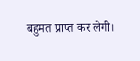बहुमत प्राप्त कर लेगी।